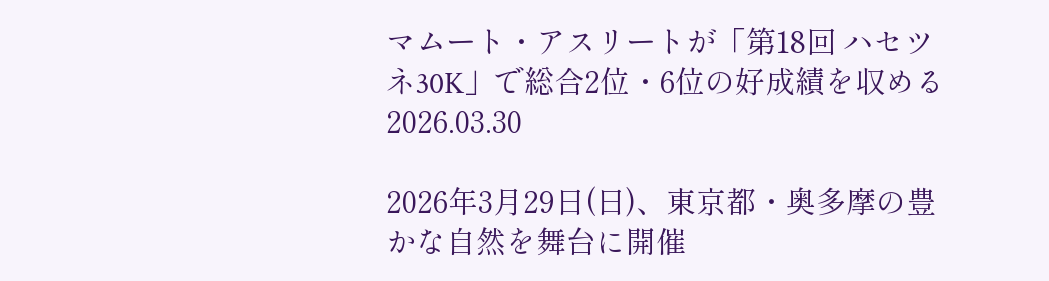マムート・アスリートが「第18回 ハセツネ30K」で総合2位・6位の好成績を収める
2026.03.30

2026年3月29日(日)、東京都・奥多摩の豊かな自然を舞台に開催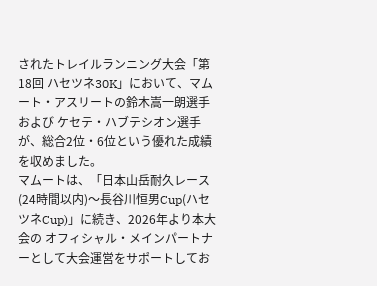されたトレイルランニング大会「第18回 ハセツネ30K」において、マムート・アスリートの鈴木嵩一朗選手 および ケセテ・ハブテシオン選手 が、総合2位・6位という優れた成績を収めました。
マムートは、「日本山岳耐久レース(24時間以内)〜長谷川恒男Cup(ハセツネCup)」に続き、2026年より本大会の オフィシャル・メインパートナーとして大会運営をサポートしてお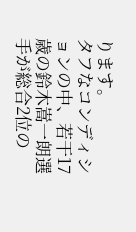ります。
タフなコンディションの中、若干17歳の鈴木嵩一朗選手が総合2位の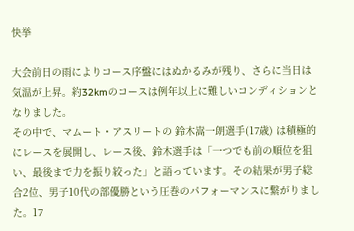快挙

大会前日の雨によりコース序盤にはぬかるみが残り、さらに当日は気温が上昇。約32kmのコースは例年以上に難しいコンディションとなりました。
その中で、マムート・アスリートの 鈴木嵩一朗選手(17歳) は積極的にレースを展開し、レース後、鈴木選手は「一つでも前の順位を狙い、最後まで力を振り絞った」と語っています。その結果が男子総合2位、男子10代の部優勝という圧巻のパフォーマンスに繋がりました。17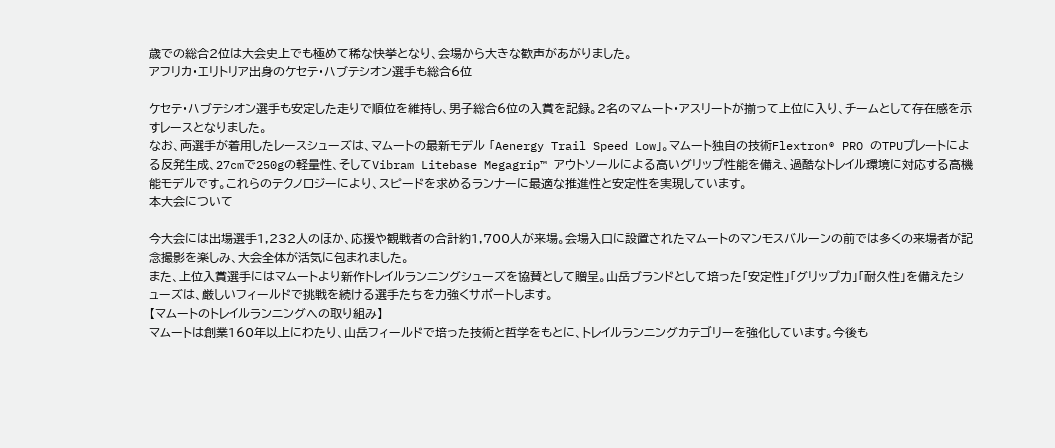歳での総合2位は大会史上でも極めて稀な快挙となり、会場から大きな歓声があがりました。
アフリカ・エリトリア出身のケセテ・ハブテシオン選手も総合6位

ケセテ・ハブテシオン選手も安定した走りで順位を維持し、男子総合6位の入賞を記録。2名のマムート・アスリートが揃って上位に入り、チームとして存在感を示すレースとなりました。
なお、両選手が着用したレースシューズは、マムートの最新モデル 「Aenergy Trail Speed Low」。マムート独自の技術Flextron® PRO のTPUプレートによる反発生成、27cmで250gの軽量性、そしてVibram Litebase Megagrip™ アウトソールによる高いグリップ性能を備え、過酷なトレイル環境に対応する高機能モデルです。これらのテクノロジーにより、スピードを求めるランナーに最適な推進性と安定性を実現しています。
本大会について

今大会には出場選手1,232人のほか、応援や観戦者の合計約1,700人が来場。会場入口に設置されたマムートのマンモスバルーンの前では多くの来場者が記念撮影を楽しみ、大会全体が活気に包まれました。
また、上位入賞選手にはマムートより新作トレイルランニングシューズを協賛として贈呈。山岳ブランドとして培った「安定性」「グリップ力」「耐久性」を備えたシューズは、厳しいフィールドで挑戦を続ける選手たちを力強くサポートします。
【マムートのトレイルランニングへの取り組み】
マムートは創業160年以上にわたり、山岳フィールドで培った技術と哲学をもとに、トレイルランニングカテゴリーを強化しています。今後も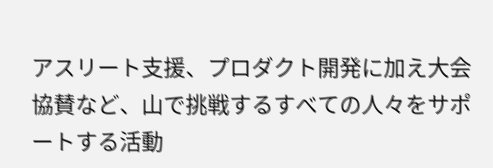アスリート支援、プロダクト開発に加え大会協賛など、山で挑戦するすべての人々をサポートする活動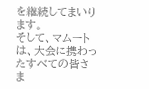を継続してまいります。
そして、マムートは、大会に携わったすべての皆さま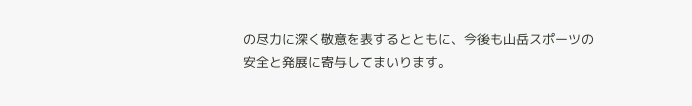の尽力に深く敬意を表するとともに、今後も山岳スポーツの安全と発展に寄与してまいります。